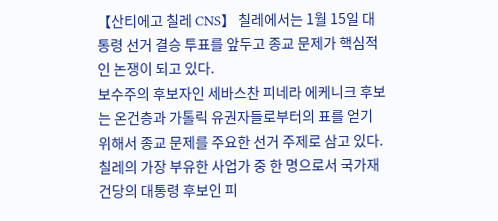【산티에고 칠레 CNS】 칠레에서는 1월 15일 대통령 선거 결승 투표를 앞두고 종교 문제가 핵심적인 논쟁이 되고 있다.
보수주의 후보자인 세바스찬 피네라 에케니크 후보는 온건층과 가톨릭 유권자들로부터의 표를 얻기 위해서 종교 문제를 주요한 선거 주제로 삼고 있다.
칠레의 가장 부유한 사업가 중 한 명으로서 국가재건당의 대통령 후보인 피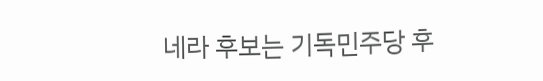네라 후보는 기독민주당 후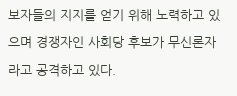보자들의 지지를 얻기 위해 노력하고 있으며 경쟁자인 사회당 후보가 무신론자라고 공격하고 있다.